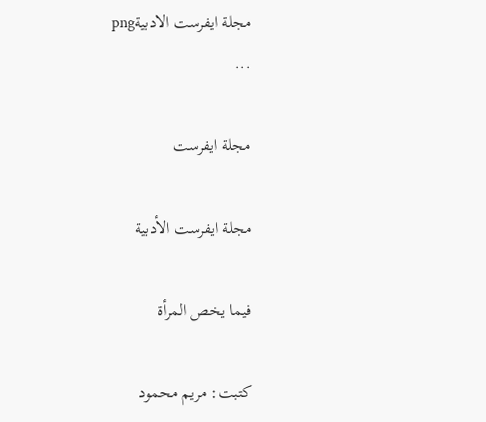مجلة ايفرست الادبيةpng
...

مجلة ايفرست

مجلة ايفرست الأدبية

فيما يخص المرأة

كتبت: مريم محمود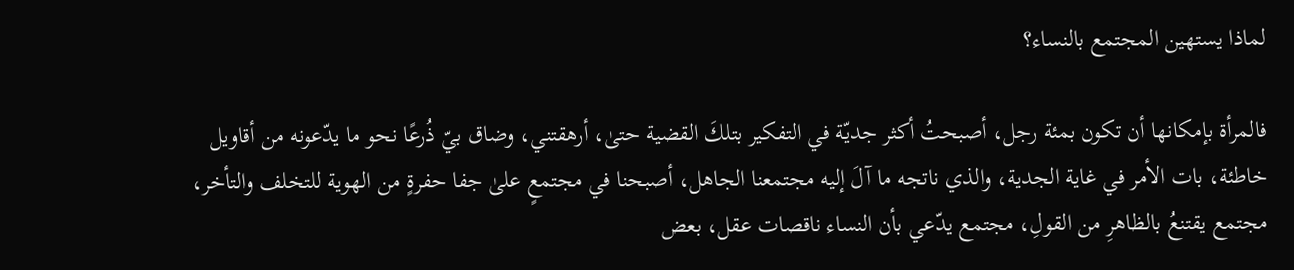لماذا يستهين المجتمع بالنساء؟

فالمرأة بإمكانها أن تكون بمئة رجل، أصبحتُ أكثر جديّة في التفكير بتلكَ القضية حتىٰ، أرهقتني، وضاق بيّ ذُرعًا نحو ما يدّعونه من أقاويل خاطئة، بات الأمر في غاية الجدية، والذي ناتجه ما آلَ إليه مجتمعنا الجاهل، أصبحنا في مجتمعٍ علىٰ جفا حفرةٍ من الهوية للتخلف والتأخر، مجتمع يقتنعُ بالظاهرِ من القولِ، مجتمع يدّعي بأن النساء ناقصات عقل، بعض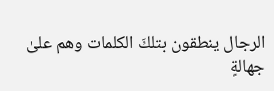الرجال ينطقون بتلكَ الكلمات وهم علىٰ جهالةٍ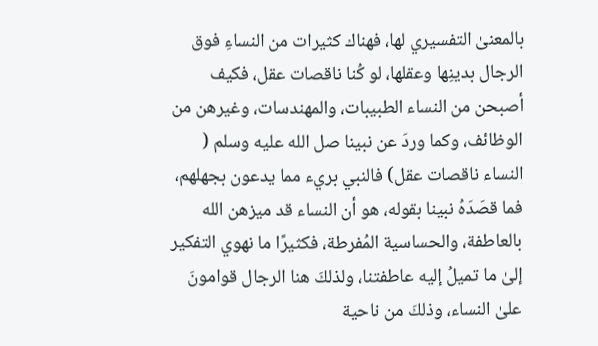بالمعنىٰ التفسيري لها، فهناك كثيرات من النساءِ فوق الرجال بدينِها وعقلها، لو كُنا ناقصات عقل، فكيف أصبحن من النساء الطبيبات، والمهندسات، وغيرهن من الوظائف، وكما وردَ عن نبينا صل الله عليه وسلم ( النساء ناقصات عقل) فالنبي بريء مما يدعون بجهلهم، فما قصَدَهُ نبينا بقوله، هو أن النساء قد ميزهن الله بالعاطفة، والحساسية المُفرطة، فكثيرًا ما نهوي التفكير إلىٰ ما تميلُ إليه عاطفتنا، ولذلكَ هنا الرجال قوامونَ علىٰ النساء، وذلكَ من ناحية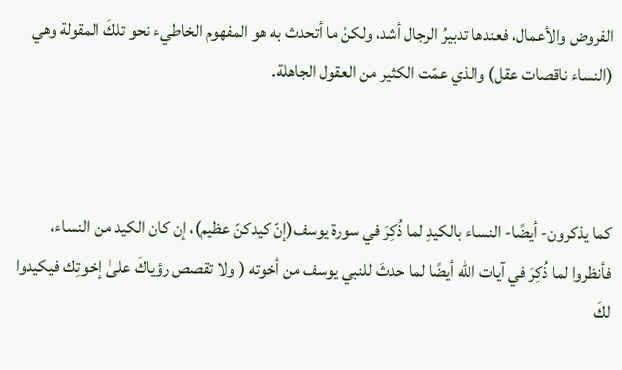الفروض والأعمال، فعندها تدبيرُ الرجال أشد، ولكنْ ما أتحدث به هو المفهوم الخاطيء نحو تلكَ المقولة وهي (النساء ناقصات عقل) والذي عمّت الكثير من العقول الجاهلة.



كما يذكرون- أيضًا- النساء بالكيدِ لما ذُكِرَ في سورة يوسف(إنّ كيدكنّ عظيم)، إن كان الكيد من النساء، فأنظروا لما ذُكِرَ في آيات الله أيضًا لما حدثَ للنبي يوسف من أخوته ( ولا تقصص رؤياكَ علىٰ إخوتِك فيكيدوا لكَ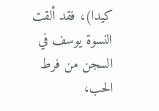كيدا)، فقد ألقت النسوة يوسف في السجن من فرط الحب،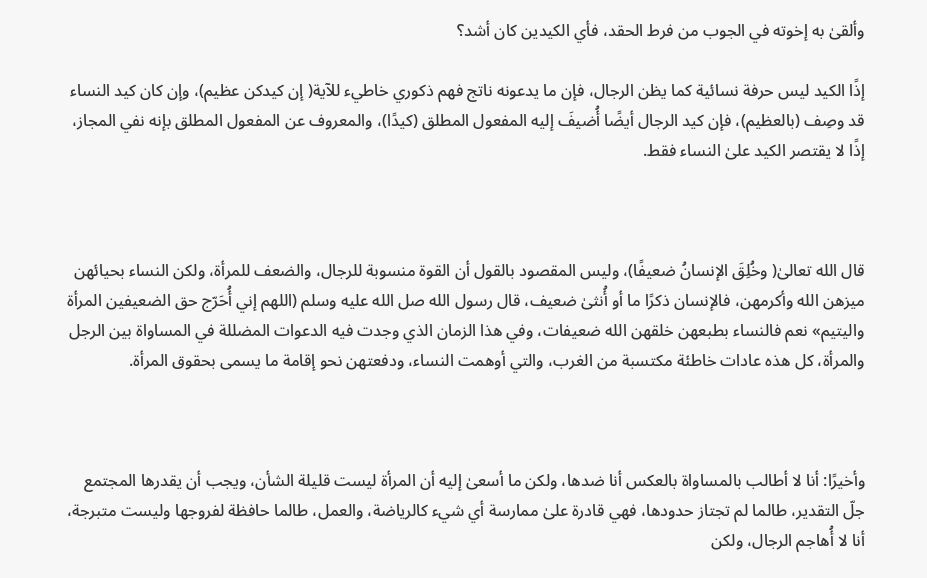وألقىٰ به إخوته في الجوب من فرط الحقد، فأي الكيدين كان أشد؟

إذًا الكيد ليس حرفة نسائية كما يظن الرجال، فإن ما يدعونه ناتج فهم ذكوري خاطيء للآية( إن كيدكن عظيم)، وإن كان كيد النساء قد وصِف (بالعظيم)، فإن كيد الرجال أيضًا أُضيفَ إليه المفعول المطلق (كيدًا)، والمعروف عن المفعول المطلق بإنه نفي المجاز، إذًا لا يقتصر الكيد علىٰ النساء فقط.



قال الله تعالىٰ( وخُلِقَ الإنسانُ ضعيفًا)، وليس المقصود بالقول أن القوة منسوبة للرجال، والضعف للمرأة، ولكن النساء بحيائهن ميزهن الله وأكرمهن، فالإنسان ذكرًا ما أو أُنثىٰ ضعيف، قال رسول الله صل الله عليه وسلم (اللهم إني أُحَرّج حق الضعيفين المرأة واليتيم» نعم فالنساء بطبعهن خلقهن الله ضعيفات، وفي هذا الزمان الذي وجدت فيه الدعوات المضللة في المساواة بين الرجل والمرأة، كل هذه عادات خاطئة مكتسبة من الغرب، والتي أوهمت النساء، ودفعتهن نحو إقامة ما يسمى بحقوق المرأة.



وأخيرًا: أنا لا أطالب بالمساواة بالعكس أنا ضدها، ولكن ما أسعىٰ إليه أن المرأة ليست قليلة الشأن، ويجب أن يقدرها المجتمع جلّ التقدير، طالما لم تجتاز حدودها، فهي قادرة علىٰ ممارسة أي شيء كالرياضة، والعمل، طالما حافظة لفروجها وليست متبرجة، أنا لا أُهاجم الرجال، ولكن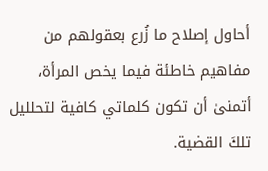أحاول إصلاح ما زُرع بعقولهم من مفاهيم خاطئة فيما يخص المرأة، أتمنىٰ أن تكون كلماتي كافية لتحلليل تلكَ القضية.